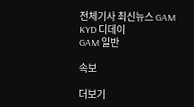전체기사 최신뉴스 GAM
KYD 디데이
GAM 일반

속보

더보기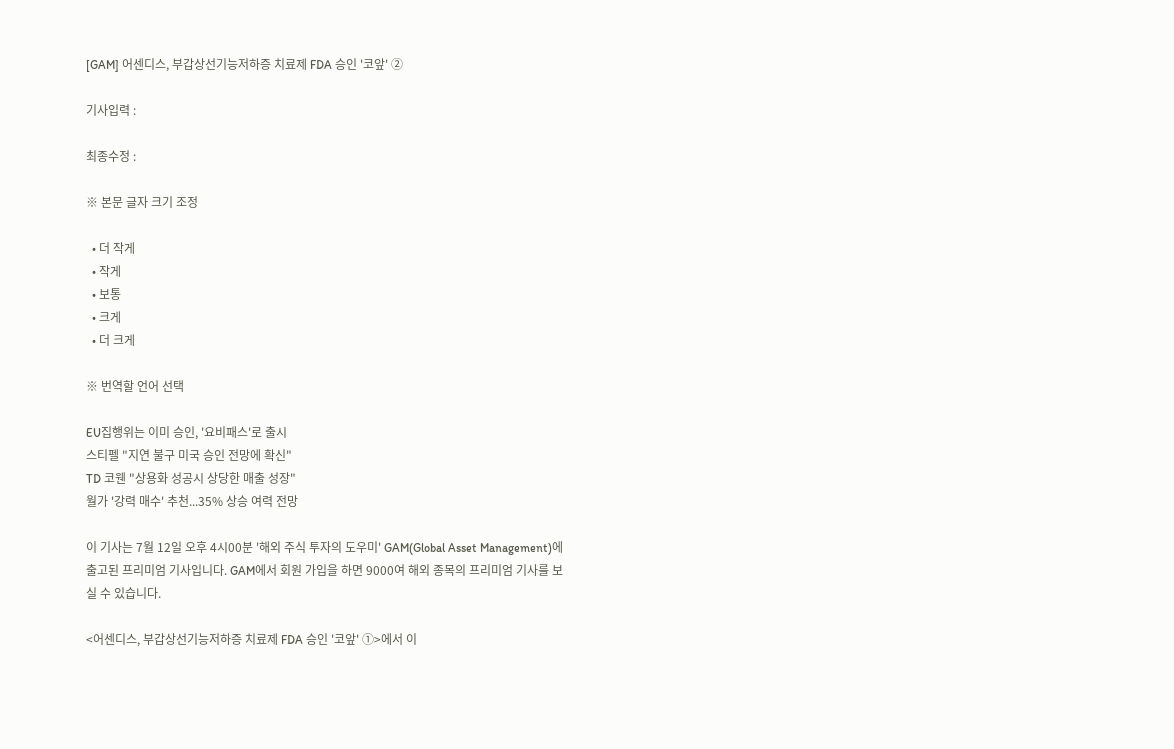[GAM] 어센디스, 부갑상선기능저하증 치료제 FDA 승인 '코앞' ②

기사입력 :

최종수정 :

※ 본문 글자 크기 조정

  • 더 작게
  • 작게
  • 보통
  • 크게
  • 더 크게

※ 번역할 언어 선택

EU집행위는 이미 승인, '요비패스'로 출시
스티펠 "지연 불구 미국 승인 전망에 확신"
TD 코웬 "상용화 성공시 상당한 매출 성장"
월가 '강력 매수' 추천...35% 상승 여력 전망

이 기사는 7월 12일 오후 4시00분 '해외 주식 투자의 도우미' GAM(Global Asset Management)에 출고된 프리미엄 기사입니다. GAM에서 회원 가입을 하면 9000여 해외 종목의 프리미엄 기사를 보실 수 있습니다.

<어센디스, 부갑상선기능저하증 치료제 FDA 승인 '코앞' ①>에서 이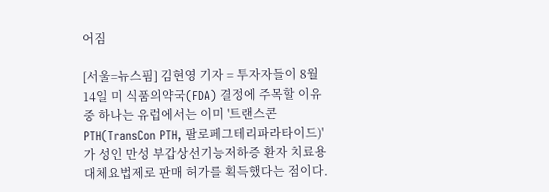어짐

[서울=뉴스핌] 김현영 기자 = 투자자들이 8월 14일 미 식품의약국(FDA) 결정에 주목할 이유 중 하나는 유럽에서는 이미 '트랜스콘 PTH(TransCon PTH, 팔로페그테리파라타이드)'가 성인 만성 부갑상선기능저하증 환자 치료용 대체요법제로 판매 허가를 획득했다는 점이다.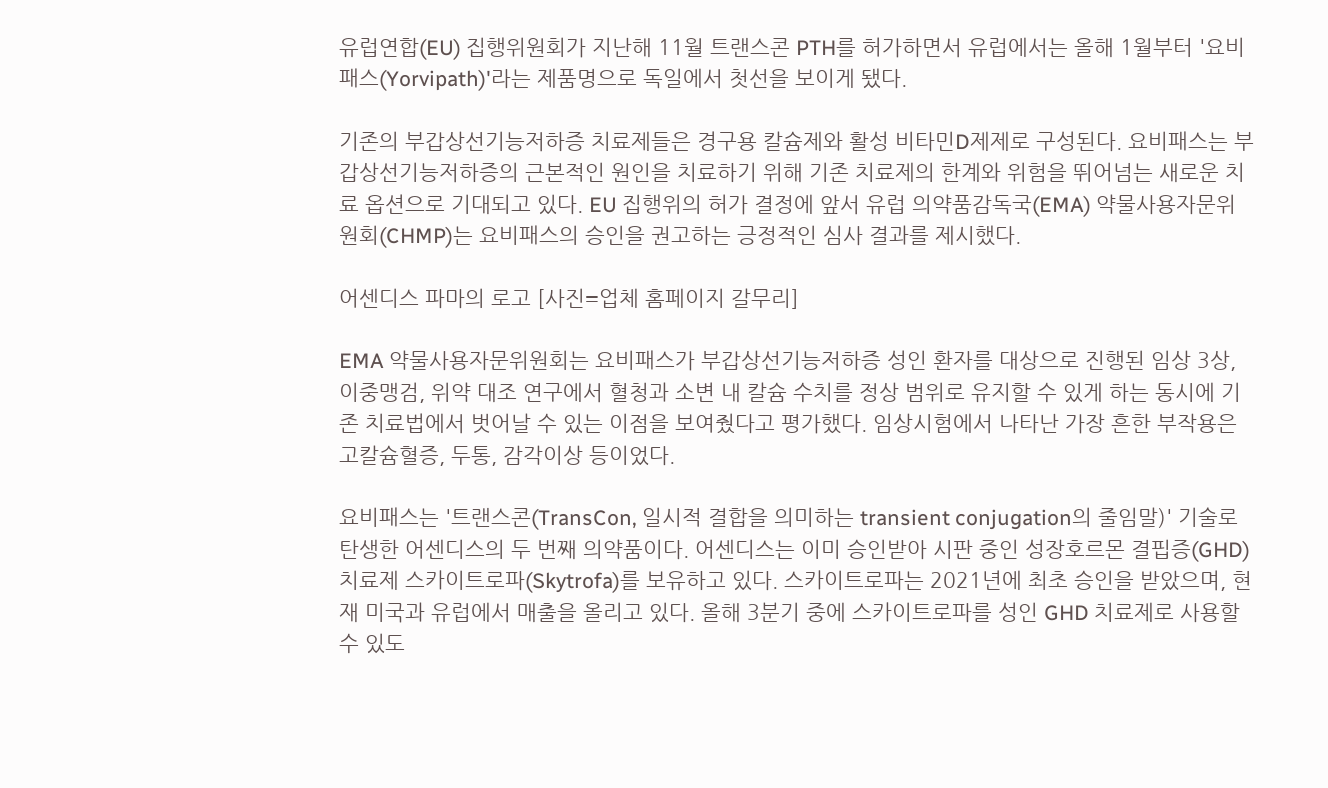유럽연합(EU) 집행위원회가 지난해 11월 트랜스콘 PTH를 허가하면서 유럽에서는 올해 1월부터 '요비패스(Yorvipath)'라는 제품명으로 독일에서 첫선을 보이게 됐다.

기존의 부갑상선기능저하증 치료제들은 경구용 칼슘제와 활성 비타민D제제로 구성된다. 요비패스는 부갑상선기능저하증의 근본적인 원인을 치료하기 위해 기존 치료제의 한계와 위험을 뛰어넘는 새로운 치료 옵션으로 기대되고 있다. EU 집행위의 허가 결정에 앞서 유럽 의약품감독국(EMA) 약물사용자문위원회(CHMP)는 요비패스의 승인을 권고하는 긍정적인 심사 결과를 제시했다.

어센디스 파마의 로고 [사진=업체 홈페이지 갈무리]

EMA 약물사용자문위원회는 요비패스가 부갑상선기능저하증 성인 환자를 대상으로 진행된 임상 3상, 이중맹검, 위약 대조 연구에서 혈청과 소변 내 칼슘 수치를 정상 범위로 유지할 수 있게 하는 동시에 기존 치료법에서 벗어날 수 있는 이점을 보여줬다고 평가했다. 임상시험에서 나타난 가장 흔한 부작용은 고칼슘혈증, 두통, 감각이상 등이었다.

요비패스는 '트랜스콘(TransCon, 일시적 결합을 의미하는 transient conjugation의 줄임말)' 기술로 탄생한 어센디스의 두 번째 의약품이다. 어센디스는 이미 승인받아 시판 중인 성장호르몬 결핍증(GHD) 치료제 스카이트로파(Skytrofa)를 보유하고 있다. 스카이트로파는 2021년에 최초 승인을 받았으며, 현재 미국과 유럽에서 매출을 올리고 있다. 올해 3분기 중에 스카이트로파를 성인 GHD 치료제로 사용할 수 있도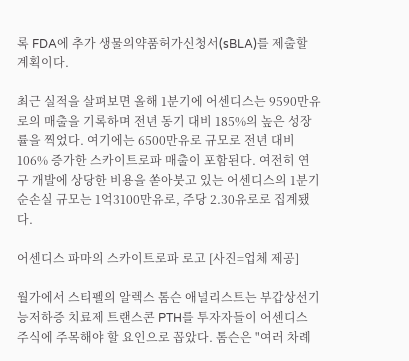록 FDA에 추가 생물의약품허가신청서(sBLA)를 제출할 계획이다.

최근 실적을 살펴보면 올해 1분기에 어센디스는 9590만유로의 매출을 기록하며 전년 동기 대비 185%의 높은 성장률을 찍었다. 여기에는 6500만유로 규모로 전년 대비 106% 증가한 스카이트로파 매출이 포함된다. 여전히 연구 개발에 상당한 비용을 쏟아붓고 있는 어센디스의 1분기 순손실 규모는 1억3100만유로, 주당 2.30유로로 집계됐다.

어센디스 파마의 스카이트로파 로고 [사진=업체 제공]

월가에서 스티펠의 알렉스 톰슨 애널리스트는 부갑상선기능저하증 치료제 트랜스콘 PTH를 투자자들이 어센디스 주식에 주목해야 할 요인으로 꼽았다. 톰슨은 "여러 차례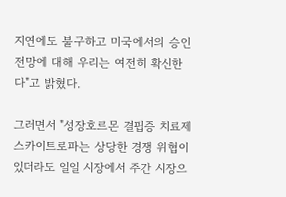지연에도 불구하고 미국에서의 승인 전망에 대해 우리는 여전히 확신한다"고 밝혔다.

그러면서 "성장호르몬 결핍증 치료제 스카이트로파는 상당한 경쟁 위협이 있더라도 일일 시장에서 주간 시장으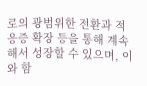로의 광범위한 전환과 적응증 확장 등을 통해 계속해서 성장할 수 있으며, 이와 함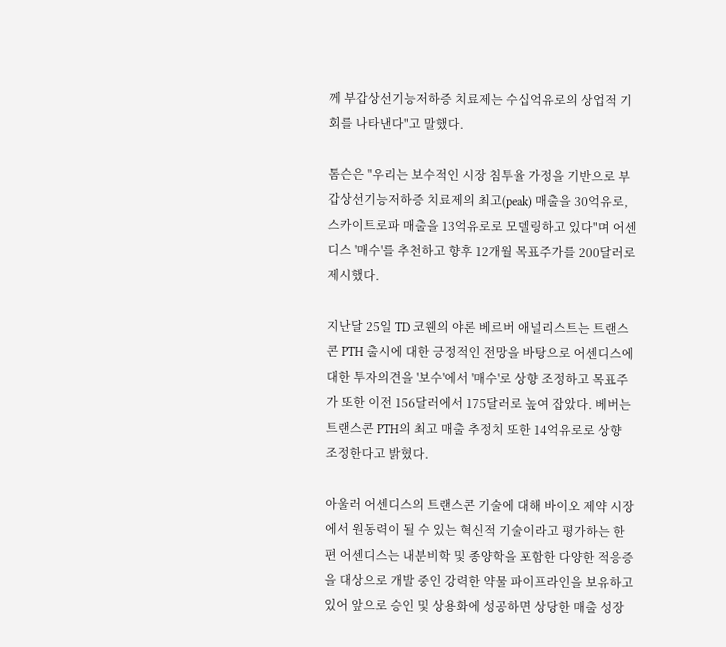께 부갑상선기능저하증 치료제는 수십억유로의 상업적 기회를 나타낸다"고 말했다.

톰슨은 "우리는 보수적인 시장 침투율 가정을 기반으로 부갑상선기능저하증 치료제의 최고(peak) 매출을 30억유로, 스카이트로파 매출을 13억유로로 모델링하고 있다"며 어센디스 '매수'를 추천하고 향후 12개월 목표주가를 200달러로 제시했다.

지난달 25일 TD 코웬의 야론 베르버 애널리스트는 트랜스콘 PTH 출시에 대한 긍정적인 전망을 바탕으로 어센디스에 대한 투자의견을 '보수'에서 '매수'로 상향 조정하고 목표주가 또한 이전 156달러에서 175달러로 높여 잡았다. 베버는 트랜스콘 PTH의 최고 매출 추정치 또한 14억유로로 상향 조정한다고 밝혔다.

아울러 어센디스의 트랜스콘 기술에 대해 바이오 제약 시장에서 원동력이 될 수 있는 혁신적 기술이라고 평가하는 한편 어센디스는 내분비학 및 종양학을 포함한 다양한 적응증을 대상으로 개발 중인 강력한 약물 파이프라인을 보유하고 있어 앞으로 승인 및 상용화에 성공하면 상당한 매출 성장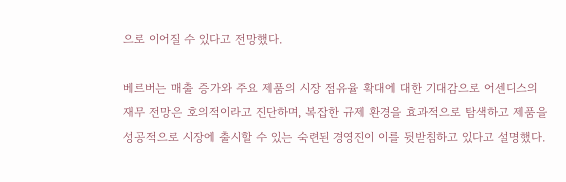으로 이어질 수 있다고 전망했다.

베르버는 매출 증가와 주요 제품의 시장 점유율 확대에 대한 기대감으로 어센디스의 재무 전망은 호의적이라고 진단하며, 복잡한 규제 환경을 효과적으로 탐색하고 제품을 성공적으로 시장에 출시할 수 있는 숙련된 경영진이 이를 뒷받침하고 있다고 설명했다.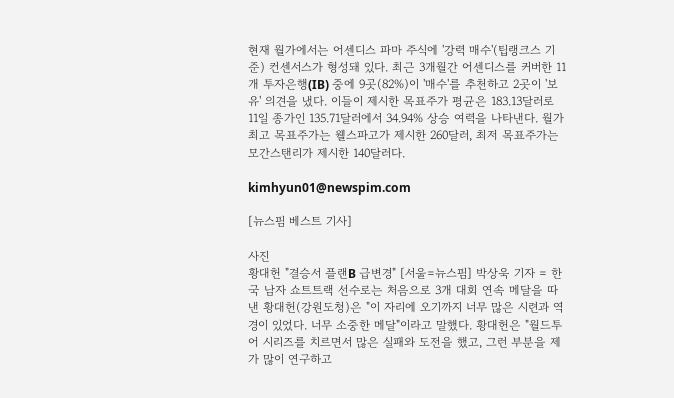현재 월가에서는 어센디스 파마 주식에 '강력 매수'(팁랭크스 기준) 컨센서스가 형성돼 있다. 최근 3개월간 어센디스를 커버한 11개 투자은행(IB) 중에 9곳(82%)이 '매수'를 추천하고 2곳이 '보유' 의견을 냈다. 이들이 제시한 목표주가 평균은 183.13달러로 11일 종가인 135.71달러에서 34.94% 상승 여력을 나타낸다. 월가 최고 목표주가는 웰스파고가 제시한 260달러, 최저 목표주가는 모간스탠리가 제시한 140달러다.

kimhyun01@newspim.com

[뉴스핌 베스트 기사]

사진
황대헌 "결승서 플랜B 급변경" [서울=뉴스핌] 박상욱 기자 = 한국 남자 쇼트트랙 선수로는 처음으로 3개 대회 연속 메달을 따낸 황대헌(강원도청)은 "이 자리에 오기까지 너무 많은 시련과 역경이 있었다. 너무 소중한 메달"이라고 말했다. 황대헌은 "월드투어 시리즈를 치르면서 많은 실패와 도전을 했고, 그런 부분을 제가 많이 연구하고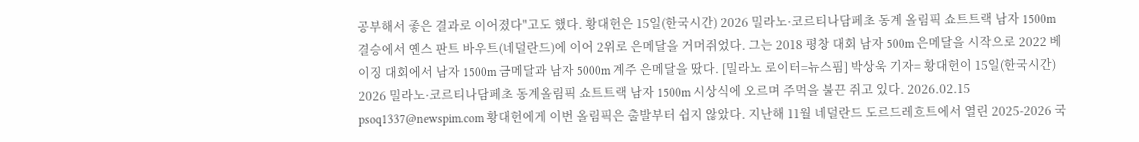공부해서 좋은 결과로 이어졌다"고도 했다. 황대헌은 15일(한국시간) 2026 밀라노·코르티나담페초 동계 올림픽 쇼트트랙 남자 1500m 결승에서 옌스 판트 바우트(네덜란드)에 이어 2위로 은메달을 거머쥐었다. 그는 2018 평창 대회 남자 500m 은메달을 시작으로 2022 베이징 대회에서 남자 1500m 금메달과 남자 5000m 계주 은메달을 땄다. [밀라노 로이터=뉴스핌] 박상욱 기자= 황대헌이 15일(한국시간) 2026 밀라노·코르티나담페초 동계올림픽 쇼트트랙 남자 1500m 시상식에 오르며 주먹을 불끈 쥐고 있다. 2026.02.15 psoq1337@newspim.com 황대헌에게 이번 올림픽은 출발부터 쉽지 않았다. 지난해 11월 네덜란드 도르드레흐트에서 열린 2025-2026 국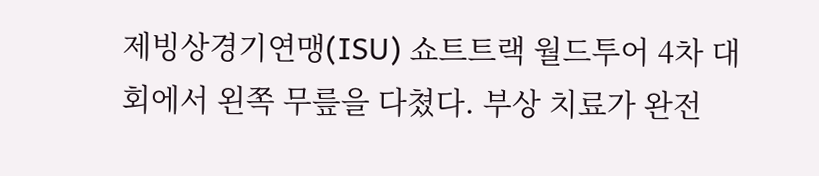제빙상경기연맹(ISU) 쇼트트랙 월드투어 4차 대회에서 왼쪽 무릎을 다쳤다. 부상 치료가 완전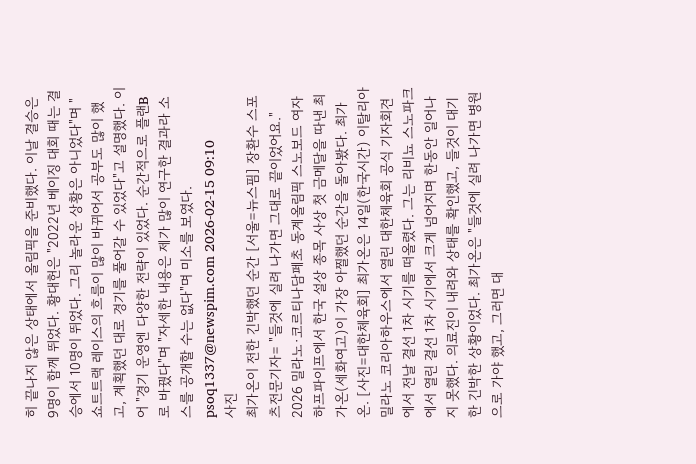히 끝나지 않은 상태에서 올림픽을 준비했다. 이날 결승은 9명이 함께 뛰었다. 황대헌은 "2022년 베이징 대회 때는 결승에서 10명이 뛰었다. 그리 놀라운 상황은 아니었다"며 "쇼트트랙 레이스의 흐름이 많이 바뀌어서 공부도 많이 했고, 계획했던 대로 경기를 풀어갈 수 있었다"고 설명했다. 이어 "경기 운영엔 다양한 전략이 있었다. 순간적으로 플랜B로 바꿨다"며 "자세한 내용은 제가 많이 연구한 결과라 소스를 공개할 수는 없다"며 미소를 보였다. psoq1337@newspim.com 2026-02-15 09:10
사진
최가온이 전한 긴박했던 순간 [서울=뉴스핌] 장환수 스포츠전문기자= "들것에 실려 나가면 그대로 끝이었어요." 2026 밀라노·코르티나담페초 동계올림픽 스노보드 여자 하프파이프에서 한국 설상 종목 사상 첫 금메달을 따낸 최가온(세화여고)이 가장 아찔했던 순간을 돌아봤다. 최가온. [사진=대한체육회] 최가온은 14일(한국시간) 이탈리아 밀라노 코리아하우스에서 열린 대한체육회 공식 기자회견에서 전날 결선 1차 시기를 떠올렸다. 그는 리비뇨 스노파크에서 열린 결선 1차 시기에서 크게 넘어지며 한동안 일어나지 못했다. 의료진이 내려와 상태를 확인했고, 들것이 대기한 긴박한 상황이었다. 최가온은 "들것에 실려 나가면 병원으로 가야 했고, 그러면 대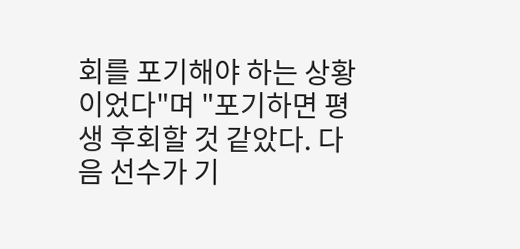회를 포기해야 하는 상황이었다"며 "포기하면 평생 후회할 것 같았다. 다음 선수가 기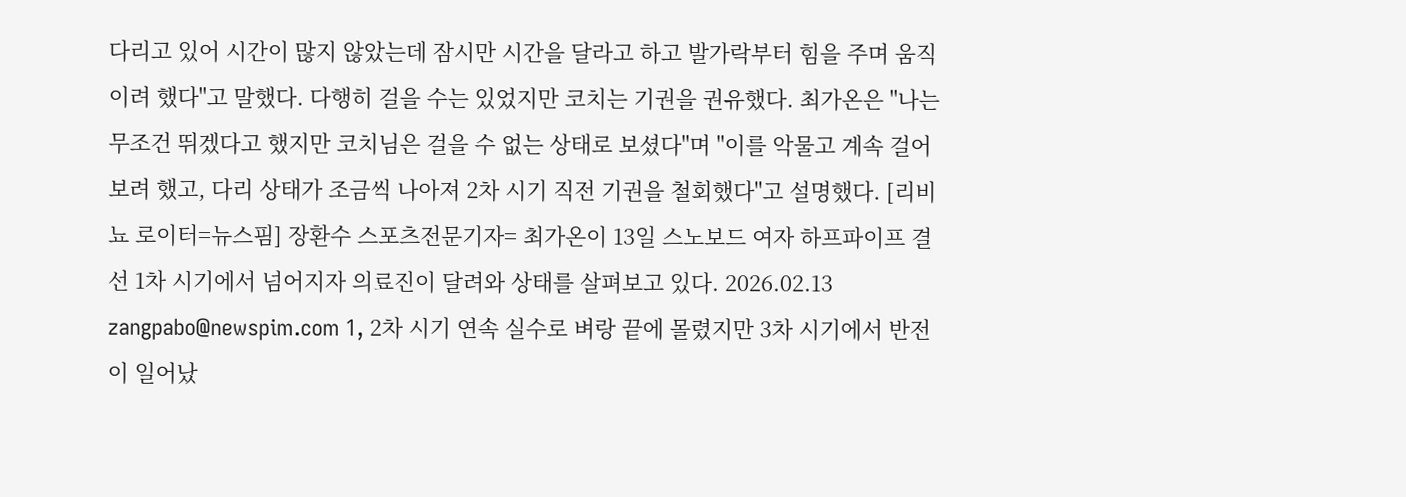다리고 있어 시간이 많지 않았는데 잠시만 시간을 달라고 하고 발가락부터 힘을 주며 움직이려 했다"고 말했다. 다행히 걸을 수는 있었지만 코치는 기권을 권유했다. 최가온은 "나는 무조건 뛰겠다고 했지만 코치님은 걸을 수 없는 상태로 보셨다"며 "이를 악물고 계속 걸어보려 했고, 다리 상태가 조금씩 나아져 2차 시기 직전 기권을 철회했다"고 설명했다. [리비뇨 로이터=뉴스핌] 장환수 스포츠전문기자= 최가온이 13일 스노보드 여자 하프파이프 결선 1차 시기에서 넘어지자 의료진이 달려와 상태를 살펴보고 있다. 2026.02.13 zangpabo@newspim.com 1, 2차 시기 연속 실수로 벼랑 끝에 몰렸지만 3차 시기에서 반전이 일어났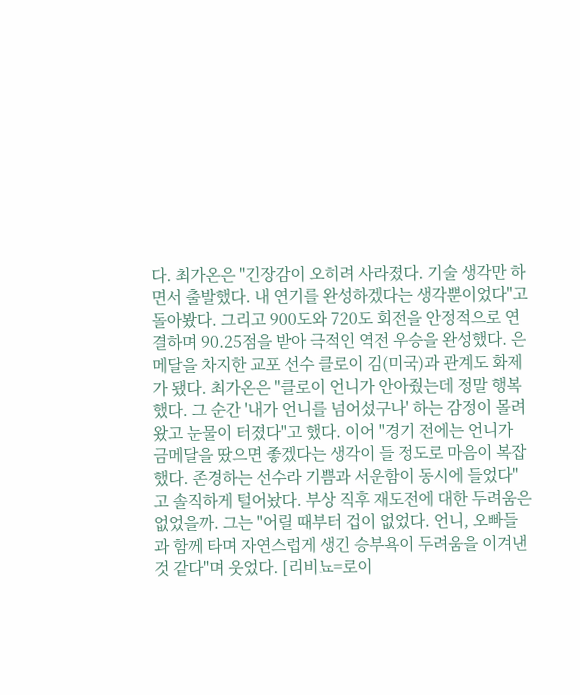다. 최가온은 "긴장감이 오히려 사라졌다. 기술 생각만 하면서 출발했다. 내 연기를 완성하겠다는 생각뿐이었다"고 돌아봤다. 그리고 900도와 720도 회전을 안정적으로 연결하며 90.25점을 받아 극적인 역전 우승을 완성했다. 은메달을 차지한 교포 선수 클로이 김(미국)과 관계도 화제가 됐다. 최가온은 "클로이 언니가 안아줬는데 정말 행복했다. 그 순간 '내가 언니를 넘어섰구나' 하는 감정이 몰려왔고 눈물이 터졌다"고 했다. 이어 "경기 전에는 언니가 금메달을 땄으면 좋겠다는 생각이 들 정도로 마음이 복잡했다. 존경하는 선수라 기쁨과 서운함이 동시에 들었다"고 솔직하게 털어놨다. 부상 직후 재도전에 대한 두려움은 없었을까. 그는 "어릴 때부터 겁이 없었다. 언니, 오빠들과 함께 타며 자연스럽게 생긴 승부욕이 두려움을 이겨낸 것 같다"며 웃었다. [리비뇨=로이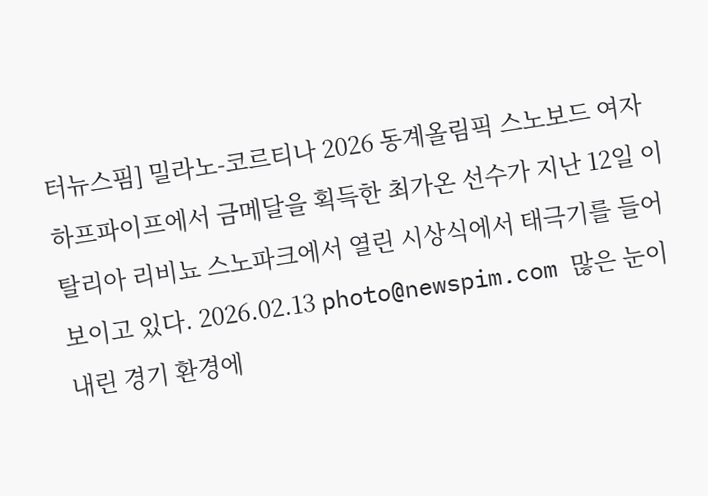터뉴스핌] 밀라노-코르티나 2026 동계올림픽 스노보드 여자 하프파이프에서 금메달을 획득한 최가온 선수가 지난 12일 이탈리아 리비뇨 스노파크에서 열린 시상식에서 태극기를 들어 보이고 있다. 2026.02.13 photo@newspim.com 많은 눈이 내린 경기 환경에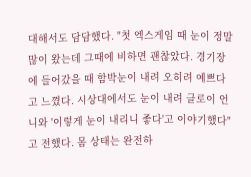대해서도 담담했다. "첫 엑스게임 때 눈이 정말 많이 왔는데 그때에 비하면 괜찮았다. 경기장에 들어갔을 때 함박눈이 내려 오히려 예쁘다고 느꼈다. 시상대에서도 눈이 내려 클로이 언니와 '이렇게 눈이 내리니 좋다'고 이야기했다"고 전했다. 몸 상태는 완전하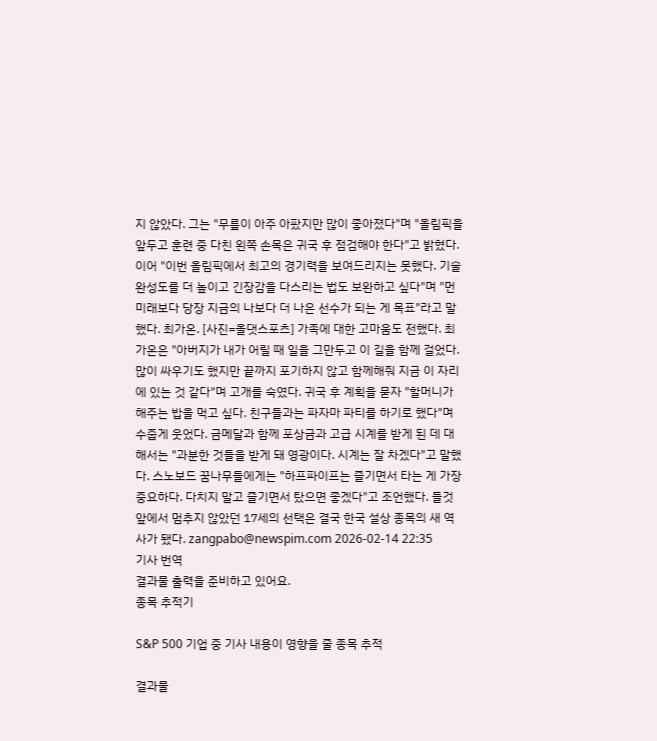지 않았다. 그는 "무릎이 아주 아팠지만 많이 좋아졌다"며 "올림픽을 앞두고 훈련 중 다친 왼쪽 손목은 귀국 후 점검해야 한다"고 밝혔다. 이어 "이번 올림픽에서 최고의 경기력을 보여드리지는 못했다. 기술 완성도를 더 높이고 긴장감을 다스리는 법도 보완하고 싶다"며 "먼 미래보다 당장 지금의 나보다 더 나은 선수가 되는 게 목표"라고 말했다. 최가온. [사진=올댓스포츠] 가족에 대한 고마움도 전했다. 최가온은 "아버지가 내가 어릴 때 일을 그만두고 이 길을 함께 걸었다. 많이 싸우기도 했지만 끝까지 포기하지 않고 함께해줘 지금 이 자리에 있는 것 같다"며 고개를 숙였다. 귀국 후 계획을 묻자 "할머니가 해주는 밥을 먹고 싶다. 친구들과는 파자마 파티를 하기로 했다"며 수줍게 웃었다. 금메달과 함께 포상금과 고급 시계를 받게 된 데 대해서는 "과분한 것들을 받게 돼 영광이다. 시계는 잘 차겠다"고 말했다. 스노보드 꿈나무들에게는 "하프파이프는 즐기면서 타는 게 가장 중요하다. 다치지 말고 즐기면서 탔으면 좋겠다"고 조언했다. 들것 앞에서 멈추지 않았던 17세의 선택은 결국 한국 설상 종목의 새 역사가 됐다. zangpabo@newspim.com 2026-02-14 22:35
기사 번역
결과물 출력을 준비하고 있어요.
종목 추적기

S&P 500 기업 중 기사 내용이 영향을 줄 종목 추적

결과물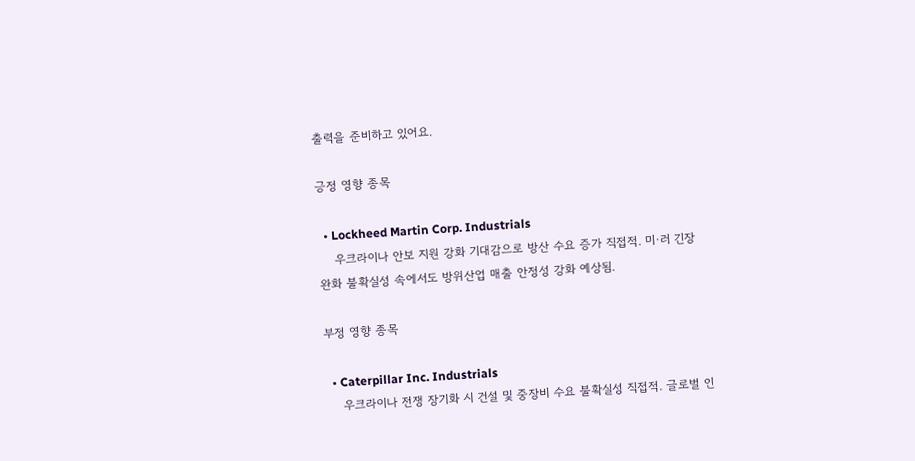출력을 준비하고 있어요.

긍정 영향 종목

  • Lockheed Martin Corp. Industrials
    우크라이나 안보 지원 강화 기대감으로 방산 수요 증가 직접적. 미·러 긴장 완화 불확실성 속에서도 방위산업 매출 안정성 강화 예상됨.

부정 영향 종목

  • Caterpillar Inc. Industrials
    우크라이나 전쟁 장기화 시 건설 및 중장비 수요 불확실성 직접적. 글로벌 인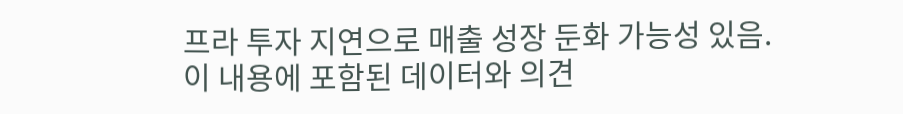프라 투자 지연으로 매출 성장 둔화 가능성 있음.
이 내용에 포함된 데이터와 의견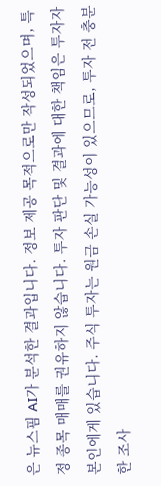은 뉴스핌 AI가 분석한 결과입니다. 정보 제공 목적으로만 작성되었으며, 특정 종목 매매를 권유하지 않습니다. 투자 판단 및 결과에 대한 책임은 투자자 본인에게 있습니다. 주식 투자는 원금 손실 가능성이 있으므로, 투자 전 충분한 조사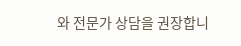와 전문가 상담을 권장합니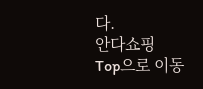다.
안다쇼핑
Top으로 이동